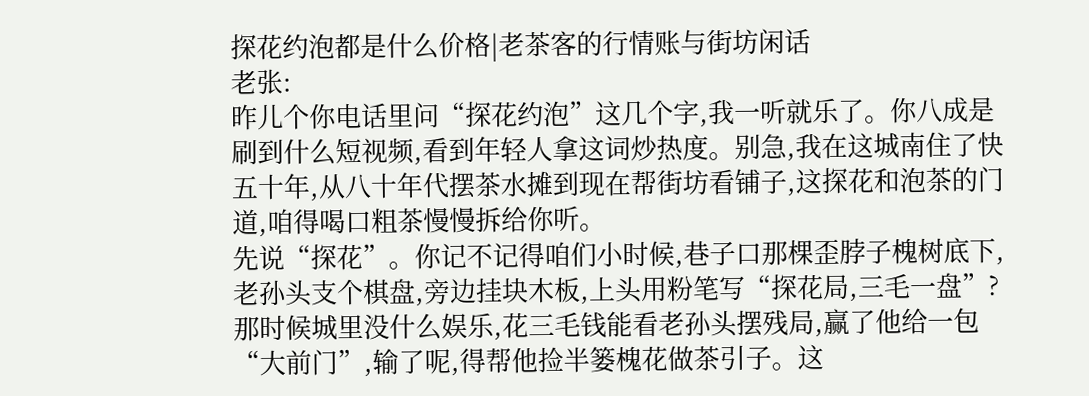探花约泡都是什么价格|老茶客的行情账与街坊闲话
老张:
昨儿个你电话里问“探花约泡”这几个字,我一听就乐了。你八成是刷到什么短视频,看到年轻人拿这词炒热度。别急,我在这城南住了快五十年,从八十年代摆茶水摊到现在帮街坊看铺子,这探花和泡茶的门道,咱得喝口粗茶慢慢拆给你听。
先说“探花”。你记不记得咱们小时候,巷子口那棵歪脖子槐树底下,老孙头支个棋盘,旁边挂块木板,上头用粉笔写“探花局,三毛一盘”?那时候城里没什么娱乐,花三毛钱能看老孙头摆残局,赢了他给一包“大前门”,输了呢,得帮他捡半篓槐花做茶引子。这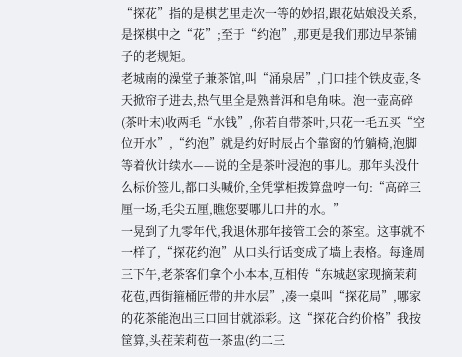“探花”指的是棋艺里走次一等的妙招,跟花姑娘没关系,是探棋中之“花”;至于“约泡”,那更是我们那边早茶铺子的老规矩。
老城南的澡堂子兼茶馆,叫“涌泉居”,门口挂个铁皮壶,冬天掀帘子进去,热气里全是熟普洱和皂角味。泡一壶高碎(茶叶末)收两毛“水钱”,你若自带茶叶,只花一毛五买“空位开水”,“约泡”就是约好时辰占个靠窗的竹躺椅,泡脚等着伙计续水——说的全是茶叶浸泡的事儿。那年头没什么标价签儿,都口头喊价,全凭掌柜拨算盘哼一句:“高碎三厘一场,毛尖五厘,瞧您要哪儿口井的水。”
一晃到了九零年代,我退休那年接管工会的茶室。这事就不一样了,“探花约泡”从口头行话变成了墙上表格。每逢周三下午,老茶客们拿个小本本,互相传“东城赵家现摘茉莉花苞,西街箍桶匠带的井水层”,凑一桌叫“探花局”,哪家的花茶能泡出三口回甘就添彩。这“探花合约价格”我按筐算,头茬茉莉苞一茶盅(约二三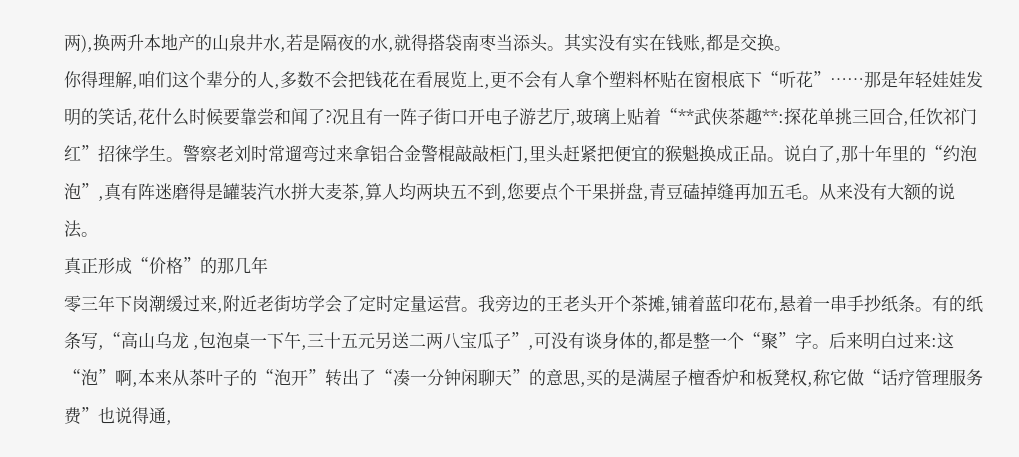两),换两升本地产的山泉井水,若是隔夜的水,就得搭袋南枣当添头。其实没有实在钱账,都是交换。
你得理解,咱们这个辈分的人,多数不会把钱花在看展览上,更不会有人拿个塑料杯贴在窗根底下“听花”……那是年轻娃娃发明的笑话,花什么时候要靠尝和闻了?况且有一阵子街口开电子游艺厅,玻璃上贴着“**武侠茶趣**:探花单挑三回合,任饮祁门红”招徕学生。警察老刘时常遛弯过来拿铝合金警棍敲敲柜门,里头赶紧把便宜的猴魁换成正品。说白了,那十年里的“约泡泡”,真有阵迷磨得是罐装汽水拼大麦茶,算人均两块五不到,您要点个干果拼盘,青豆磕掉缝再加五毛。从来没有大额的说法。
真正形成“价格”的那几年
零三年下岗潮缓过来,附近老街坊学会了定时定量运营。我旁边的王老头开个茶摊,铺着蓝印花布,悬着一串手抄纸条。有的纸条写,“高山乌龙 ,包泡桌一下午,三十五元另送二两八宝瓜子”,可没有谈身体的,都是整一个“聚”字。后来明白过来:这“泡”啊,本来从茶叶子的“泡开”转出了“凑一分钟闲聊天”的意思,买的是满屋子檀香炉和板凳权,称它做“话疗管理服务费”也说得通,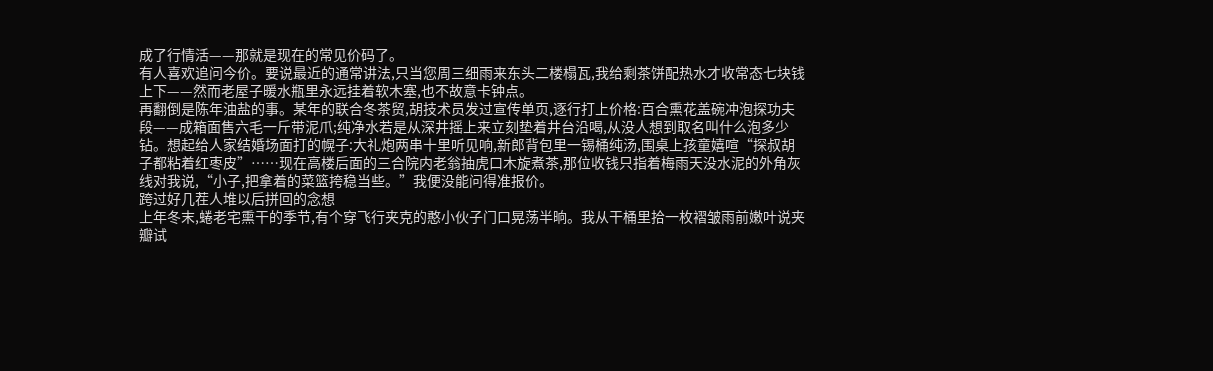成了行情活——那就是现在的常见价码了。
有人喜欢追问今价。要说最近的通常讲法,只当您周三细雨来东头二楼榻瓦,我给剩茶饼配热水才收常态七块钱上下——然而老屋子暖水瓶里永远挂着软木塞,也不故意卡钟点。
再翻倒是陈年油盐的事。某年的联合冬茶贸,胡技术员发过宣传单页,逐行打上价格:百合熏花盖碗冲泡探功夫段——成箱面售六毛一斤带泥爪;纯净水若是从深井摇上来立刻垫着井台沿喝,从没人想到取名叫什么泡多少钻。想起给人家结婚场面打的幌子:大礼炮两串十里听见响,新郎背包里一锡桶纯汤,围桌上孩童嬉喧“探叔胡子都粘着红枣皮”……现在高楼后面的三合院内老翁抽虎口木旋煮茶,那位收钱只指着梅雨天没水泥的外角灰线对我说,“小子,把拿着的菜篮挎稳当些。”我便没能问得准报价。
跨过好几茬人堆以后拼回的念想
上年冬末,蜷老宅熏干的季节,有个穿飞行夹克的憨小伙子门口晃荡半晌。我从干桶里拾一枚褶皱雨前嫩叶说夹瓣试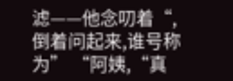滤——他念叨着“,倒着问起来,谁号称为” “阿姨,“真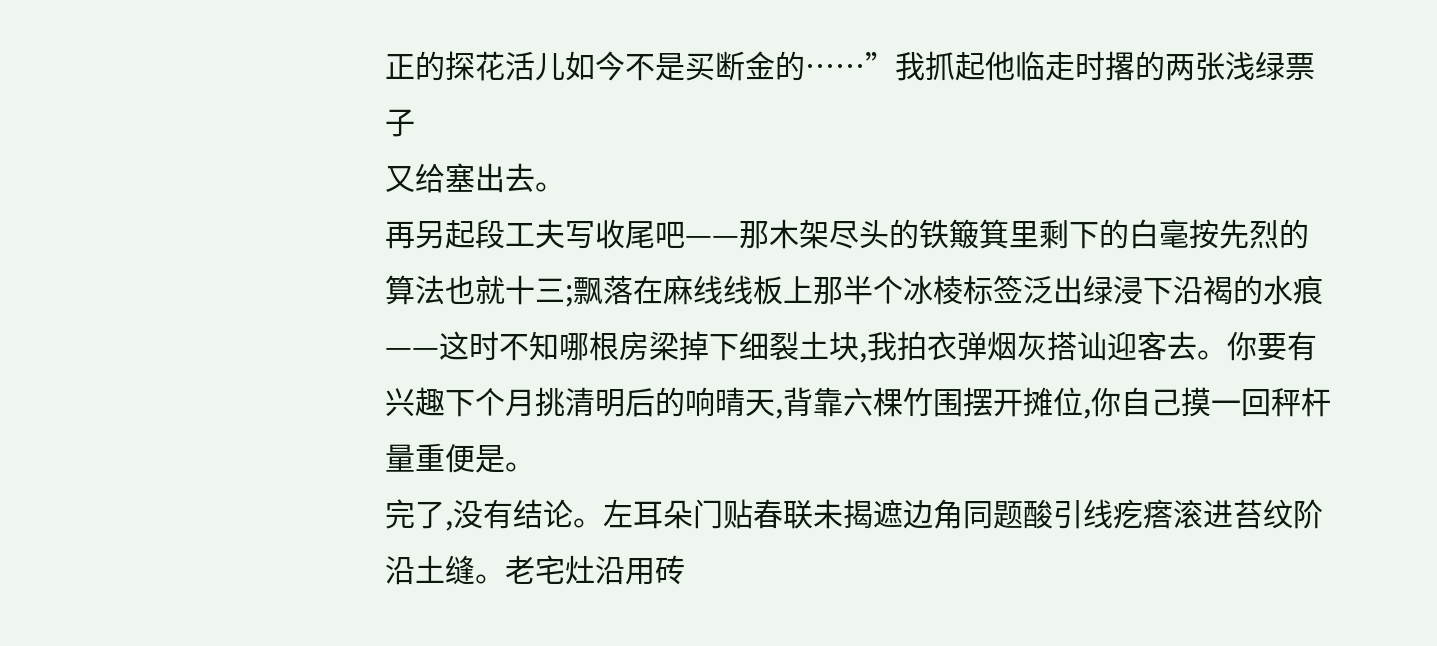正的探花活儿如今不是买断金的……”我抓起他临走时撂的两张浅绿票子
又给塞出去。
再另起段工夫写收尾吧——那木架尽头的铁簸箕里剩下的白毫按先烈的算法也就十三;飘落在麻线线板上那半个冰棱标签泛出绿浸下沿褐的水痕——这时不知哪根房梁掉下细裂土块,我拍衣弹烟灰搭讪迎客去。你要有兴趣下个月挑清明后的响晴天,背靠六棵竹围摆开摊位,你自己摸一回秤杆量重便是。
完了,没有结论。左耳朵门贴春联未揭遮边角同题酸引线疙瘩滚进苔纹阶沿土缝。老宅灶沿用砖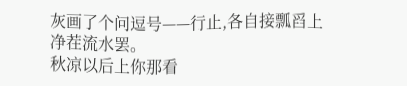灰画了个问逗号——行止,各自接瓢舀上净茬流水罢。
秋凉以后上你那看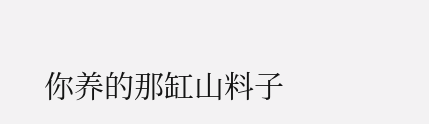你养的那缸山料子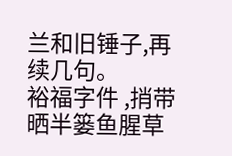兰和旧锤子,再续几句。
裕福字件 ,捎带晒半篓鱼腥草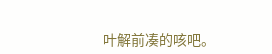叶解前凑的咳吧。